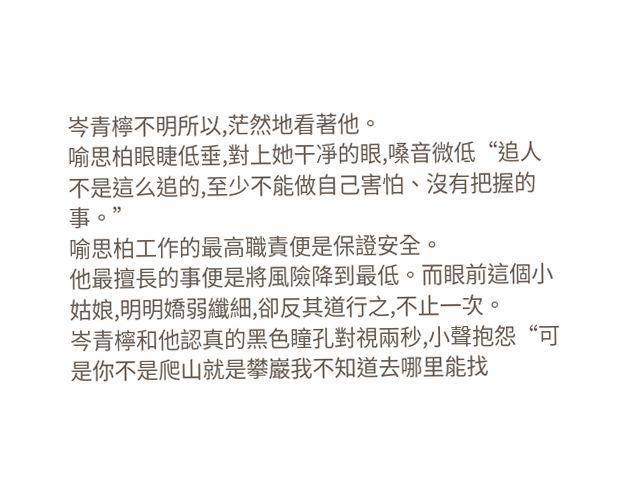岑青檸不明所以,茫然地看著他。
喻思柏眼睫低垂,對上她干凈的眼,嗓音微低“追人不是這么追的,至少不能做自己害怕、沒有把握的事。”
喻思柏工作的最高職責便是保證安全。
他最擅長的事便是將風險降到最低。而眼前這個小姑娘,明明嬌弱纖細,卻反其道行之,不止一次。
岑青檸和他認真的黑色瞳孔對視兩秒,小聲抱怨“可是你不是爬山就是攀巖我不知道去哪里能找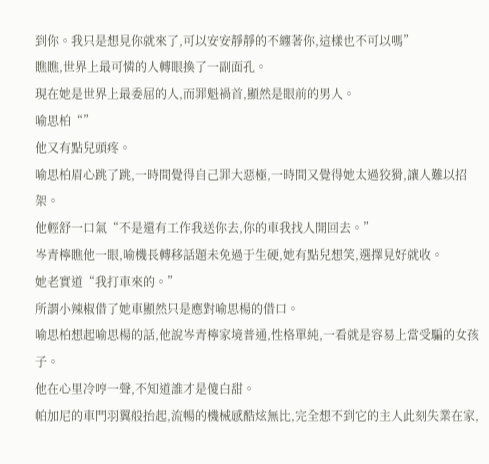到你。我只是想見你就來了,可以安安靜靜的不纏著你,這樣也不可以嗎”
瞧瞧,世界上最可憐的人轉眼換了一副面孔。
現在她是世界上最委屈的人,而罪魁禍首,顯然是眼前的男人。
喻思柏“”
他又有點兒頭疼。
喻思柏眉心跳了跳,一時間覺得自己罪大惡極,一時間又覺得她太過狡猾,讓人難以招架。
他輕舒一口氣“不是還有工作我送你去,你的車我找人開回去。”
岑青檸瞧他一眼,喻機長轉移話題未免過于生硬,她有點兒想笑,選擇見好就收。
她老實道“我打車來的。”
所謂小辣椒借了她車顯然只是應對喻思楊的借口。
喻思柏想起喻思楊的話,他說岑青檸家境普通,性格單純,一看就是容易上當受騙的女孩子。
他在心里冷哼一聲,不知道誰才是傻白甜。
帕加尼的車門羽翼般抬起,流暢的機械感酷炫無比,完全想不到它的主人此刻失業在家,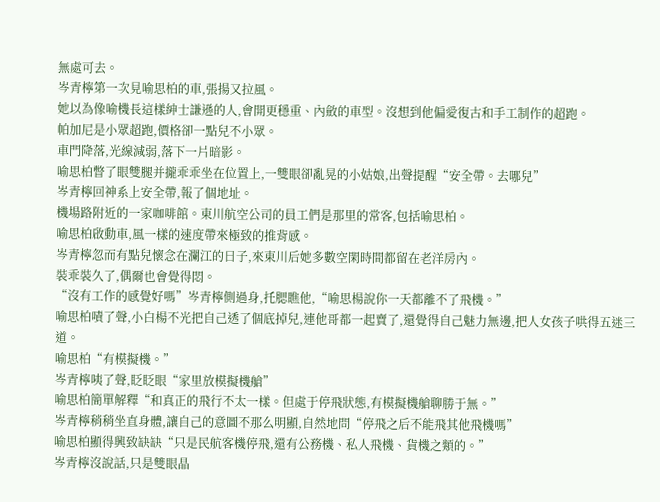無處可去。
岑青檸第一次見喻思柏的車,張揚又拉風。
她以為像喻機長這樣紳士謙遜的人,會開更穩重、內斂的車型。沒想到他偏愛復古和手工制作的超跑。
帕加尼是小眾超跑,價格卻一點兒不小眾。
車門降落,光線減弱,落下一片暗影。
喻思柏瞥了眼雙腿并攏乖乖坐在位置上,一雙眼卻亂晃的小姑娘,出聲提醒“安全帶。去哪兒”
岑青檸回神系上安全帶,報了個地址。
機場路附近的一家咖啡館。東川航空公司的員工們是那里的常客,包括喻思柏。
喻思柏啟動車,風一樣的速度帶來極致的推背感。
岑青檸忽而有點兒懷念在瀾江的日子,來東川后她多數空閑時間都留在老洋房內。
裝乖裝久了,偶爾也會覺得悶。
“沒有工作的感覺好嗎”岑青檸側過身,托腮瞧他,“喻思楊說你一天都離不了飛機。”
喻思柏嘖了聲,小白楊不光把自己透了個底掉兒,連他哥都一起賣了,還覺得自己魅力無邊,把人女孩子哄得五迷三道。
喻思柏“有模擬機。”
岑青檸咦了聲,眨眨眼“家里放模擬機艙”
喻思柏簡單解釋“和真正的飛行不太一樣。但處于停飛狀態,有模擬機艙聊勝于無。”
岑青檸稍稍坐直身體,讓自己的意圖不那么明顯,自然地問“停飛之后不能飛其他飛機嗎”
喻思柏顯得興致缺缺“只是民航客機停飛,還有公務機、私人飛機、貨機之類的。”
岑青檸沒說話,只是雙眼晶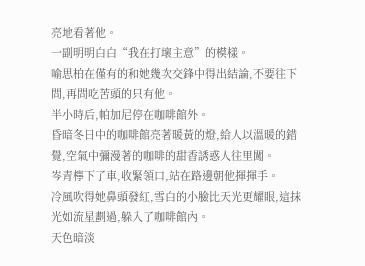亮地看著他。
一副明明白白“我在打壞主意”的模樣。
喻思柏在僅有的和她幾次交鋒中得出結論,不要往下問,再問吃苦頭的只有他。
半小時后,帕加尼停在咖啡館外。
昏暗冬日中的咖啡館亮著暖黃的燈,給人以溫暖的錯覺,空氣中彌漫著的咖啡的甜香誘惑人往里闖。
岑青檸下了車,收緊領口,站在路邊朝他揮揮手。
冷風吹得她鼻頭發紅,雪白的小臉比天光更耀眼,這抹光如流星劃過,躲入了咖啡館內。
天色暗淡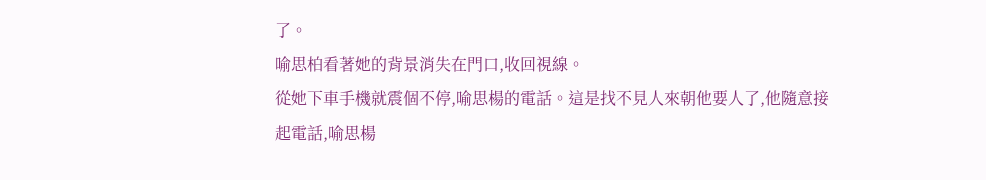了。
喻思柏看著她的背景消失在門口,收回視線。
從她下車手機就震個不停,喻思楊的電話。這是找不見人來朝他要人了,他隨意接起電話,喻思楊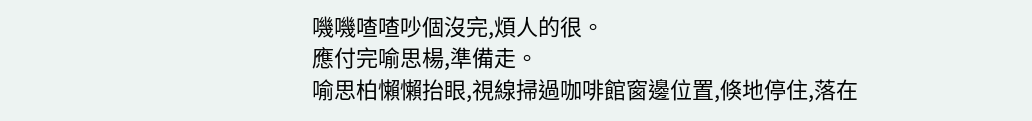嘰嘰喳喳吵個沒完,煩人的很。
應付完喻思楊,準備走。
喻思柏懶懶抬眼,視線掃過咖啡館窗邊位置,倏地停住,落在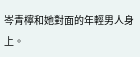岑青檸和她對面的年輕男人身上。